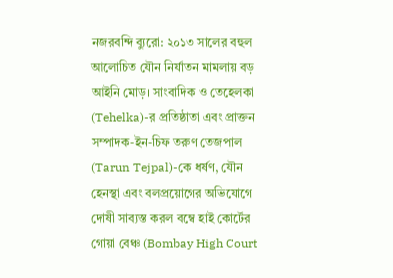নজরবন্দি ব্যুরো: ২০১৩ সালের বহুল আলোচিত যৌন নির্যাতন মামলায় বড় আইনি মোড়। সাংবাদিক ও তেহেলকা (Tehelka)-র প্রতিষ্ঠাতা এবং প্রাক্তন সম্পাদক-ইন-চিফ তরুণ তেজপাল (Tarun Tejpal)-কে ধর্ষণ, যৌন হেনস্থা এবং বলপ্রয়োগের অভিযোগে দোষী সাব্যস্ত করল বম্বে হাই কোর্টের গোয়া বেঞ্চ (Bombay High Court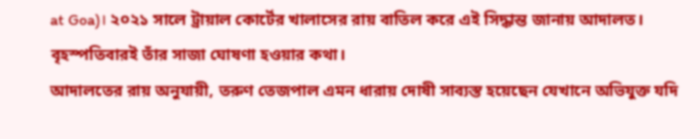at Goa)। ২০২১ সালে ট্রায়াল কোর্টের খালাসের রায় বাতিল করে এই সিদ্ধান্ত জানায় আদালত। বৃহস্পতিবারই তাঁর সাজা ঘোষণা হওয়ার কথা।
আদালতের রায় অনুযায়ী, তরুণ তেজপাল এমন ধারায় দোষী সাব্যস্ত হয়েছেন যেখানে অভিযুক্ত যদি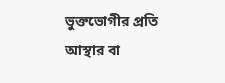ভুক্তভোগীর প্রতি আস্থার বা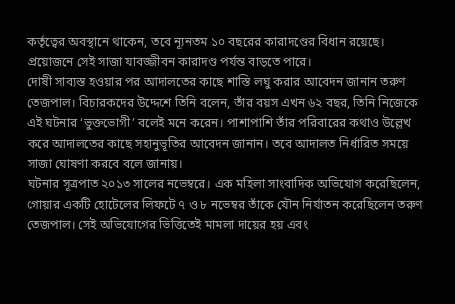কর্তৃত্বের অবস্থানে থাকেন, তবে ন্যূনতম ১০ বছরের কারাদণ্ডের বিধান রয়েছে। প্রয়োজনে সেই সাজা যাবজ্জীবন কারাদণ্ড পর্যন্ত বাড়তে পারে।
দোষী সাব্যস্ত হওয়ার পর আদালতের কাছে শাস্তি লঘু করার আবেদন জানান তরুণ তেজপাল। বিচারকদের উদ্দেশে তিনি বলেন, তাঁর বয়স এখন ৬২ বছর, তিনি নিজেকে এই ঘটনার ‘ভুক্তভোগী’ বলেই মনে করেন। পাশাপাশি তাঁর পরিবারের কথাও উল্লেখ করে আদালতের কাছে সহানুভূতির আবেদন জানান। তবে আদালত নির্ধারিত সময়ে সাজা ঘোষণা করবে বলে জানায়।
ঘটনার সূত্রপাত ২০১৩ সালের নভেম্বরে। এক মহিলা সাংবাদিক অভিযোগ করেছিলেন, গোয়ার একটি হোটেলের লিফটে ৭ ও ৮ নভেম্বর তাঁকে যৌন নির্যাতন করেছিলেন তরুণ তেজপাল। সেই অভিযোগের ভিত্তিতেই মামলা দায়ের হয় এবং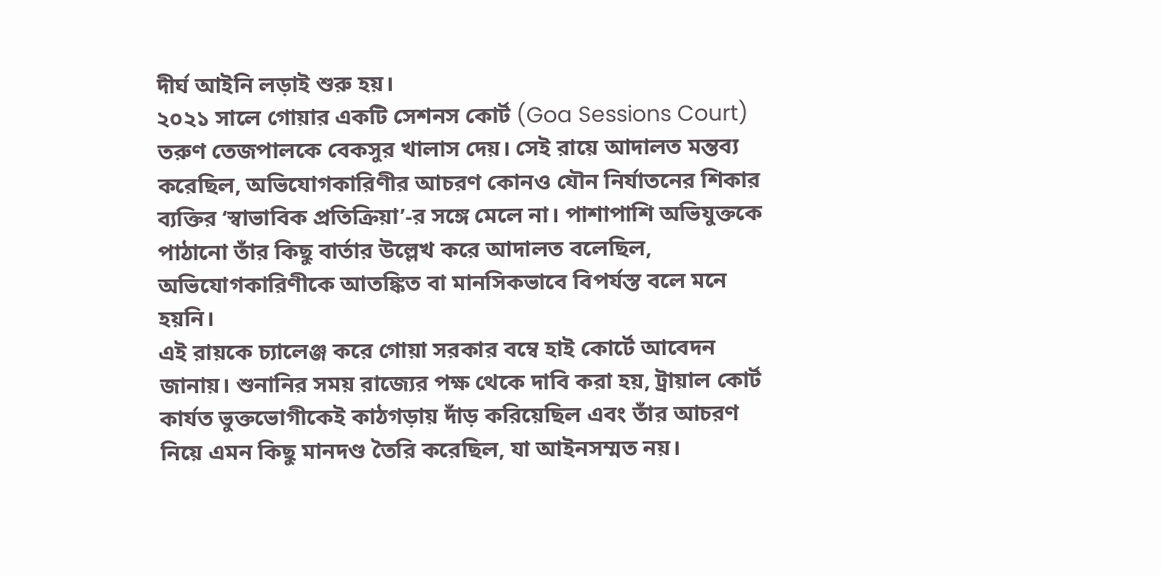দীর্ঘ আইনি লড়াই শুরু হয়।
২০২১ সালে গোয়ার একটি সেশনস কোর্ট (Goa Sessions Court) তরুণ তেজপালকে বেকসুর খালাস দেয়। সেই রায়ে আদালত মন্তব্য করেছিল, অভিযোগকারিণীর আচরণ কোনও যৌন নির্যাতনের শিকার ব্যক্তির ‘স্বাভাবিক প্রতিক্রিয়া’-র সঙ্গে মেলে না। পাশাপাশি অভিযুক্তকে পাঠানো তাঁর কিছু বার্তার উল্লেখ করে আদালত বলেছিল, অভিযোগকারিণীকে আতঙ্কিত বা মানসিকভাবে বিপর্যস্ত বলে মনে হয়নি।
এই রায়কে চ্যালেঞ্জ করে গোয়া সরকার বম্বে হাই কোর্টে আবেদন জানায়। শুনানির সময় রাজ্যের পক্ষ থেকে দাবি করা হয়, ট্রায়াল কোর্ট কার্যত ভুক্তভোগীকেই কাঠগড়ায় দাঁড় করিয়েছিল এবং তাঁর আচরণ নিয়ে এমন কিছু মানদণ্ড তৈরি করেছিল, যা আইনসম্মত নয়।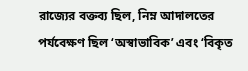রাজ্যের বক্তব্য ছিল, নিম্ন আদালতের পর্যবেক্ষণ ছিল ‘অস্বাভাবিক’ এবং ‘বিকৃত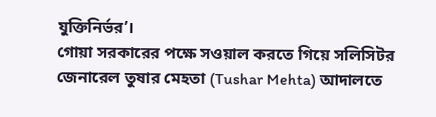যুক্তিনির্ভর’।
গোয়া সরকারের পক্ষে সওয়াল করতে গিয়ে সলিসিটর জেনারেল তুষার মেহতা (Tushar Mehta) আদালতে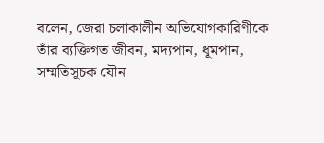বলেন, জেরা চলাকালীন অভিযোগকারিণীকে তাঁর ব্যক্তিগত জীবন, মদ্যপান, ধূমপান, সম্মতিসূচক যৌন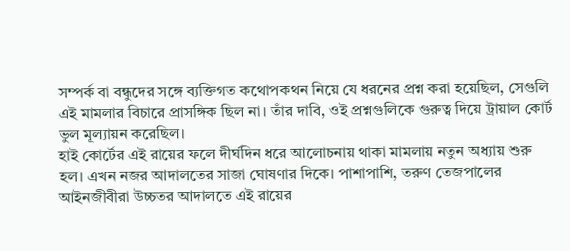সম্পর্ক বা বন্ধুদের সঙ্গে ব্যক্তিগত কথোপকথন নিয়ে যে ধরনের প্রশ্ন করা হয়েছিল, সেগুলি এই মামলার বিচারে প্রাসঙ্গিক ছিল না। তাঁর দাবি, ওই প্রশ্নগুলিকে গুরুত্ব দিয়ে ট্রায়াল কোর্ট ভুল মূল্যায়ন করেছিল।
হাই কোর্টের এই রায়ের ফলে দীর্ঘদিন ধরে আলোচনায় থাকা মামলায় নতুন অধ্যায় শুরু হল। এখন নজর আদালতের সাজা ঘোষণার দিকে। পাশাপাশি, তরুণ তেজপালের আইনজীবীরা উচ্চতর আদালতে এই রায়ের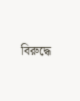বিরুদ্ধে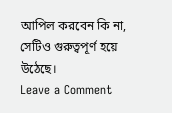আপিল করবেন কি না, সেটিও গুরুত্বপূর্ণ হয়ে উঠেছে।
Leave a Comment